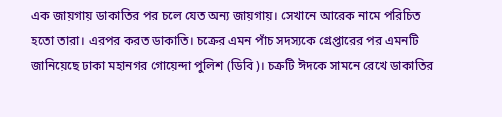এক জায়গায় ডাকাতির পর চলে যেত অন্য জায়গায়। সেখানে আরেক নামে পরিচিত হতো তারা। এরপর করত ডাকাতি। চক্রের এমন পাঁচ সদস্যকে গ্রেপ্তারের পর এমনটি জানিয়েছে ঢাকা মহানগর গোয়েন্দা পুলিশ (ডিবি)। চক্রটি ঈদকে সামনে রেখে ডাকাতির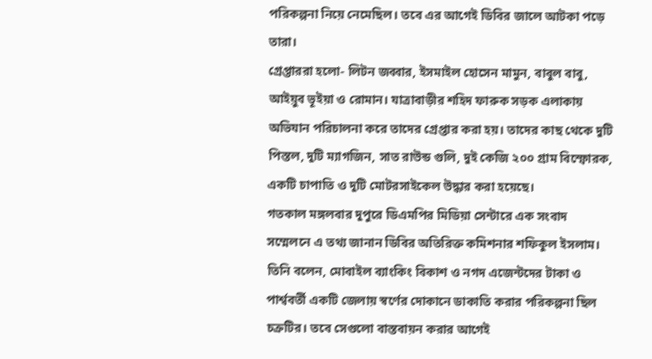পরিকল্পনা নিয়ে নেমেছিল। তবে এর আগেই ডিবির জালে আটকা পড়ে তারা।
গ্রেপ্তাররা হলো- লিটন জব্বার, ইসমাইল হোসেন মামুন, বাবুল বাবু, আইয়ুব ভূইয়া ও রোমান। যাত্রাবাড়ীর শহিদ ফারুক সড়ক এলাকায় অভিযান পরিচালনা করে তাদের গ্রেপ্তার করা হয়। তাদের কাছ থেকে দুটি পিস্তল, দুটি ম্যাগজিন, সাত রাউন্ড গুলি, দুই কেজি ২০০ গ্রাম বিস্ফোরক, একটি চাপাতি ও দুটি মোটরসাইকেল উদ্ধার করা হয়েছে।
গতকাল মঙ্গলবার দুপুরে ডিএমপির মিডিয়া সেন্টারে এক সংবাদ সম্মেলনে এ তথ্য জানান ডিবির অতিরিক্ত কমিশনার শফিকুল ইসলাম।
তিনি বলেন, মোবাইল ব্যাংকিং বিকাশ ও নগদ এজেন্টদের টাকা ও পার্শ্ববর্তী একটি জেলায় স্বর্ণের দোকানে ডাকাতি করার পরিকল্পনা ছিল চক্রটির। তবে সেগুলো বাস্তবায়ন করার আগেই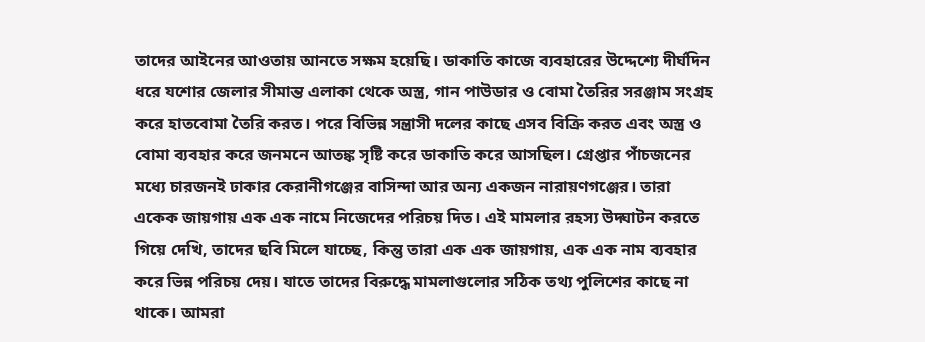তাদের আইনের আওতায় আনতে সক্ষম হয়েছি। ডাকাতি কাজে ব্যবহারের উদ্দেশ্যে দীর্ঘদিন ধরে যশোর জেলার সীমান্ত এলাকা থেকে অস্ত্র, গান পাউডার ও বোমা তৈরির সরঞ্জাম সংগ্রহ করে হাতবোমা তৈরি করত। পরে বিভিন্ন সন্ত্রাসী দলের কাছে এসব বিক্রি করত এবং অস্ত্র ও বোমা ব্যবহার করে জনমনে আতঙ্ক সৃষ্টি করে ডাকাতি করে আসছিল। গ্রেপ্তার পাঁচজনের মধ্যে চারজনই ঢাকার কেরানীগঞ্জের বাসিন্দা আর অন্য একজন নারায়ণগঞ্জের। তারা একেক জায়গায় এক এক নামে নিজেদের পরিচয় দিত। এই মামলার রহস্য উদ্ঘাটন করতে গিয়ে দেখি, তাদের ছবি মিলে যাচ্ছে, কিন্তু তারা এক এক জায়গায়, এক এক নাম ব্যবহার করে ভিন্ন পরিচয় দেয়। যাতে তাদের বিরুদ্ধে মামলাগুলোর সঠিক তথ্য পুলিশের কাছে না থাকে। আমরা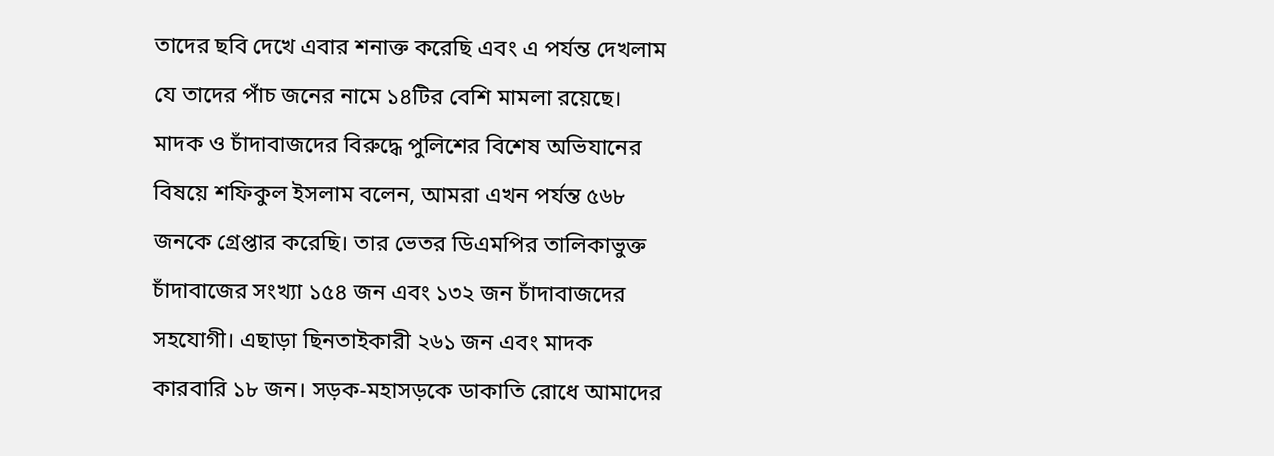তাদের ছবি দেখে এবার শনাক্ত করেছি এবং এ পর্যন্ত দেখলাম যে তাদের পাঁচ জনের নামে ১৪টির বেশি মামলা রয়েছে।
মাদক ও চাঁদাবাজদের বিরুদ্ধে পুলিশের বিশেষ অভিযানের বিষয়ে শফিকুল ইসলাম বলেন, আমরা এখন পর্যন্ত ৫৬৮ জনকে গ্রেপ্তার করেছি। তার ভেতর ডিএমপির তালিকাভুক্ত চাঁদাবাজের সংখ্যা ১৫৪ জন এবং ১৩২ জন চাঁদাবাজদের সহযোগী। এছাড়া ছিনতাইকারী ২৬১ জন এবং মাদক কারবারি ১৮ জন। সড়ক-মহাসড়কে ডাকাতি রোধে আমাদের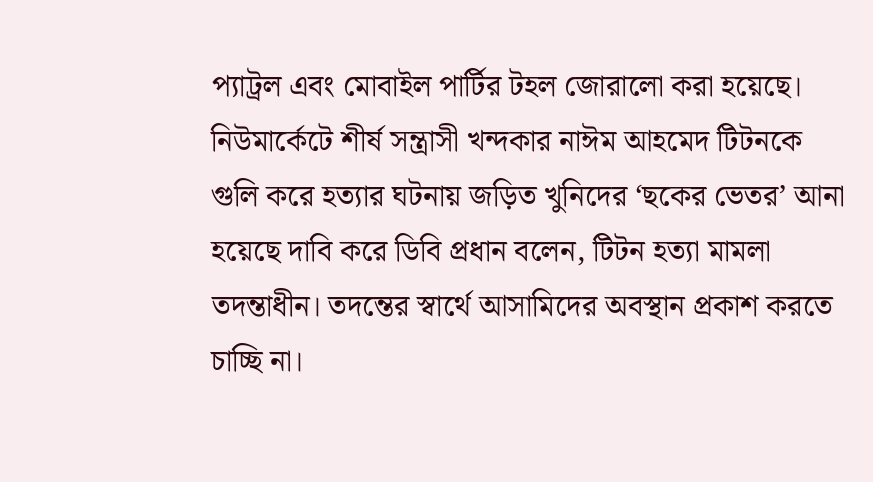প্যাট্রল এবং মোবাইল পার্টির টহল জোরালো করা হয়েছে।
নিউমার্কেটে শীর্ষ সন্ত্রাসী খন্দকার নাঈম আহমেদ টিটনকে গুলি করে হত্যার ঘটনায় জড়িত খুনিদের ‘ছকের ভেতর’ আনা হয়েছে দাবি করে ডিবি প্রধান বলেন, টিটন হত্যা মামলা তদন্তাধীন। তদন্তের স্বার্থে আসামিদের অবস্থান প্রকাশ করতে চাচ্ছি না।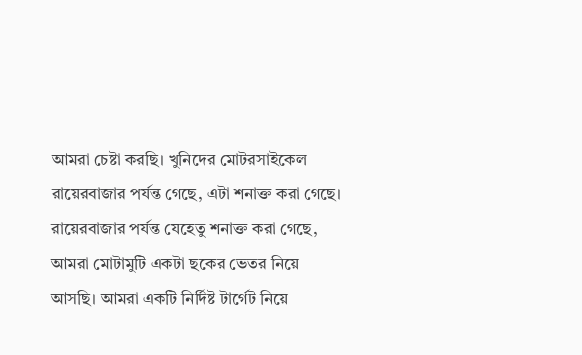আমরা চেষ্টা করছি। খুনিদের মোটরসাইকেল রায়েরবাজার পর্যন্ত গেছে, এটা শনাক্ত করা গেছে। রায়েরবাজার পর্যন্ত যেহেতু শনাক্ত করা গেছে, আমরা মোটামুটি একটা ছকের ভেতর নিয়ে আসছি। আমরা একটি নির্দিষ্ট টার্গেট নিয়ে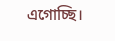এগোচ্ছি।